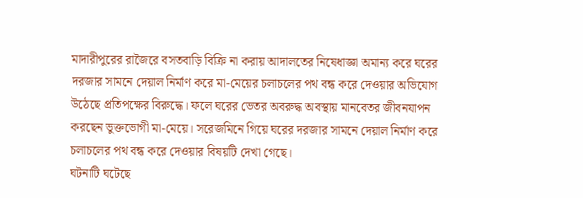মাদারীপুরের রাজৈরে বসতবাড়ি বিক্রি না করায় আদালতের নিষেধাজ্ঞা অমান্য করে ঘরের দরজার সামনে দেয়াল নির্মাণ করে মা-মেয়ের চলাচলের পথ বন্ধ করে দেওয়ার অভিযোগ উঠেছে প্রতিপক্ষের বিরুদ্ধে। ফলে ঘরের ভেতর অবরুদ্ধ অবস্থায় মানবেতর জীবনযাপন করছেন ভুক্তভোগী মা-মেয়ে। সরেজমিনে গিয়ে ঘরের দরজার সামনে দেয়াল নির্মাণ করে চলাচলের পথ বন্ধ করে দেওয়ার বিষয়টি দেখা গেছে।
ঘটনাটি ঘটেছে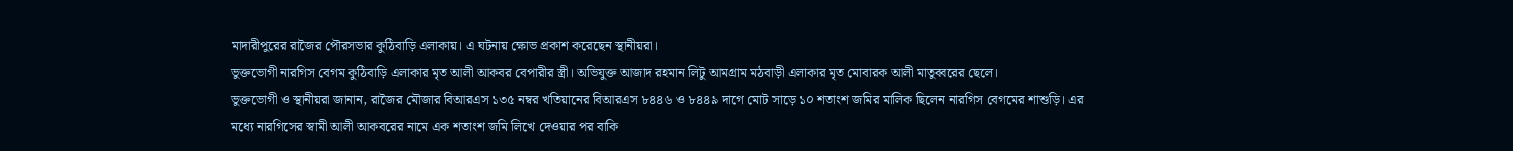মাদারীপুরের রাজৈর পৌরসভার কুঠিবাড়ি এলাকায়। এ ঘটনায় ক্ষোভ প্রকাশ করেছেন স্থানীয়রা।
ভুক্তভোগী নারগিস বেগম কুঠিবাড়ি এলাকার মৃত আলী আকবর বেপারীর স্ত্রী। অভিযুক্ত আজাদ রহমান লিটু আমগ্রাম মঠবাড়ী এলাকার মৃত মোবারক আলী মাতুব্বরের ছেলে।
ভুক্তভোগী ও স্থানীয়রা জানান, রাজৈর মৌজার বিআরএস ১৩৫ নম্বর খতিয়ানের বিআরএস ৮৪৪৬ ও ৮৪৪৯ দাগে মোট সাড়ে ১০ শতাংশ জমির মালিক ছিলেন নারগিস বেগমের শাশুড়ি। এর মধ্যে নারগিসের স্বামী আলী আকবরের নামে এক শতাংশ জমি লিখে দেওয়ার পর বাকি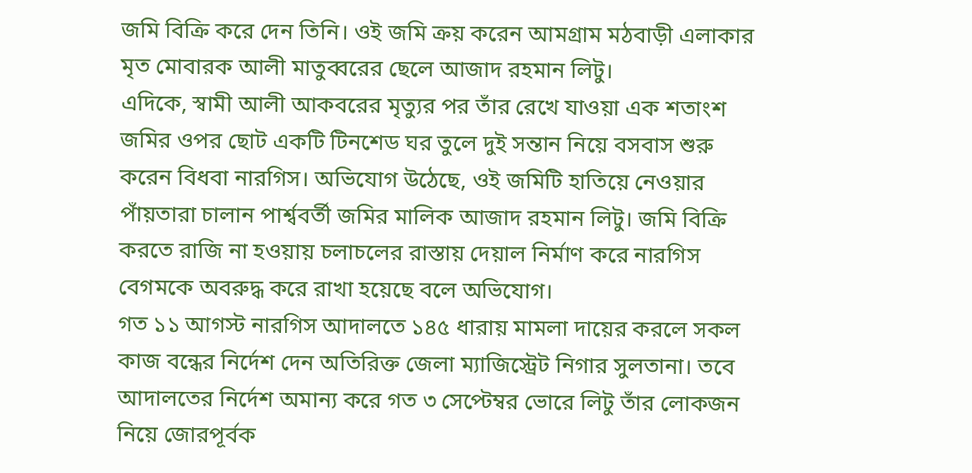জমি বিক্রি করে দেন তিনি। ওই জমি ক্রয় করেন আমগ্রাম মঠবাড়ী এলাকার মৃত মোবারক আলী মাতুব্বরের ছেলে আজাদ রহমান লিটু।
এদিকে, স্বামী আলী আকবরের মৃত্যুর পর তাঁর রেখে যাওয়া এক শতাংশ জমির ওপর ছোট একটি টিনশেড ঘর তুলে দুই সন্তান নিয়ে বসবাস শুরু করেন বিধবা নারগিস। অভিযোগ উঠেছে, ওই জমিটি হাতিয়ে নেওয়ার পাঁয়তারা চালান পার্শ্ববর্তী জমির মালিক আজাদ রহমান লিটু। জমি বিক্রি করতে রাজি না হওয়ায় চলাচলের রাস্তায় দেয়াল নির্মাণ করে নারগিস বেগমকে অবরুদ্ধ করে রাখা হয়েছে বলে অভিযোগ।
গত ১১ আগস্ট নারগিস আদালতে ১৪৫ ধারায় মামলা দায়ের করলে সকল কাজ বন্ধের নির্দেশ দেন অতিরিক্ত জেলা ম্যাজিস্ট্রেট নিগার সুলতানা। তবে আদালতের নির্দেশ অমান্য করে গত ৩ সেপ্টেম্বর ভোরে লিটু তাঁর লোকজন নিয়ে জোরপূর্বক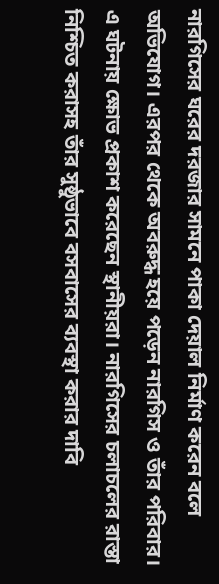নারগিসের ঘরের দরজার সামনে পাকা দেয়াল নির্মাণ করেন বলে অভিযোগ। এরপর থেকে অবরুদ্ধ হয়ে পড়েন নারগিস ও তাঁর পরিবার।
এ ঘটনায় ক্ষোভ প্রকাশ করেছেন স্থানীয়রা। নারগিসের চলাচলের রাস্তা নিশ্চিত করাসহ তাঁর সুষ্ঠুভাবে বসবাসের ব্যবস্থা করার দাবি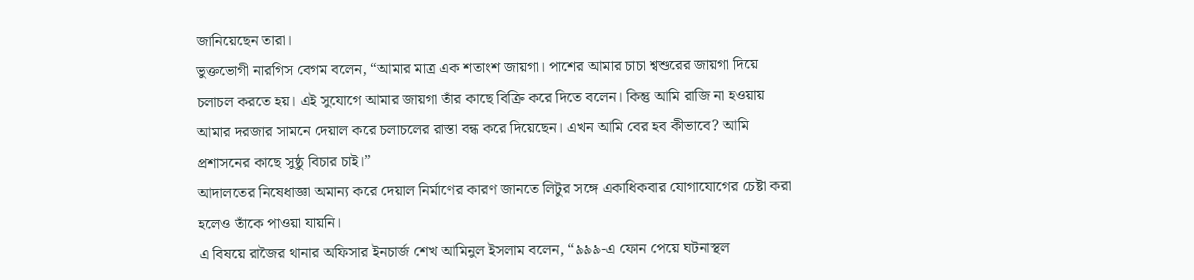জানিয়েছেন তারা।
ভুক্তভোগী নারগিস বেগম বলেন, “আমার মাত্র এক শতাংশ জায়গা। পাশের আমার চাচা শ্বশুরের জায়গা দিয়ে চলাচল করতে হয়। এই সুযোগে আমার জায়গা তাঁর কাছে বিক্রি করে দিতে বলেন। কিন্তু আমি রাজি না হওয়ায় আমার দরজার সামনে দেয়াল করে চলাচলের রাস্তা বন্ধ করে দিয়েছেন। এখন আমি বের হব কীভাবে? আমি প্রশাসনের কাছে সুষ্ঠু বিচার চাই।”
আদালতের নিষেধাজ্ঞা অমান্য করে দেয়াল নির্মাণের কারণ জানতে লিটুর সঙ্গে একাধিকবার যোগাযোগের চেষ্টা করা হলেও তাঁকে পাওয়া যায়নি।
এ বিষয়ে রাজৈর থানার অফিসার ইনচার্জ শেখ আমিনুল ইসলাম বলেন, “৯৯৯-এ ফোন পেয়ে ঘটনাস্থল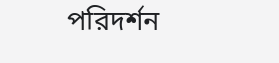পরিদর্শন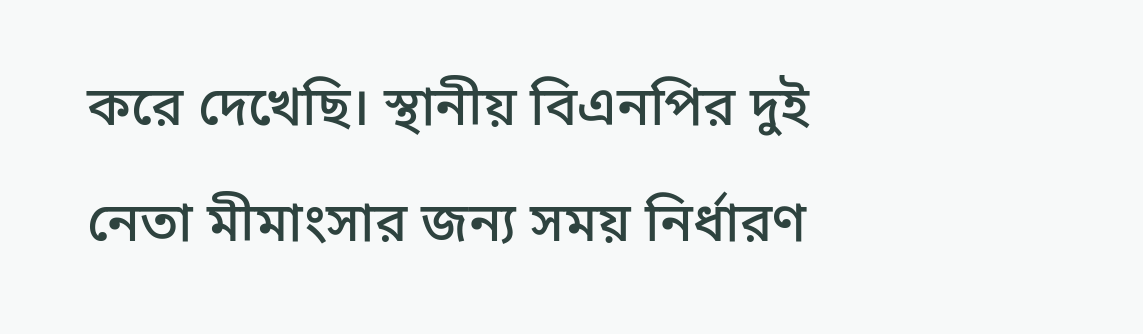করে দেখেছি। স্থানীয় বিএনপির দুই নেতা মীমাংসার জন্য সময় নির্ধারণ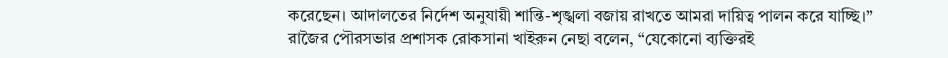করেছেন। আদালতের নির্দেশ অনুযায়ী শান্তি-শৃঙ্খলা বজায় রাখতে আমরা দায়িত্ব পালন করে যাচ্ছি।”
রাজৈর পৌরসভার প্রশাসক রোকসানা খাইরুন নেছা বলেন, “যেকোনো ব্যক্তিরই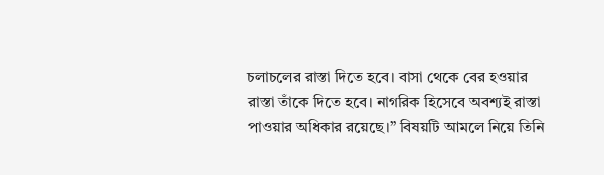চলাচলের রাস্তা দিতে হবে। বাসা থেকে বের হওয়ার রাস্তা তাঁকে দিতে হবে। নাগরিক হিসেবে অবশ্যই রাস্তা পাওয়ার অধিকার রয়েছে।” বিষয়টি আমলে নিয়ে তিনি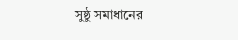সুষ্ঠু সমাধানের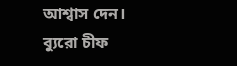আশ্বাস দেন।
ব্যুরো চীফ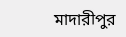মাদারীপুর